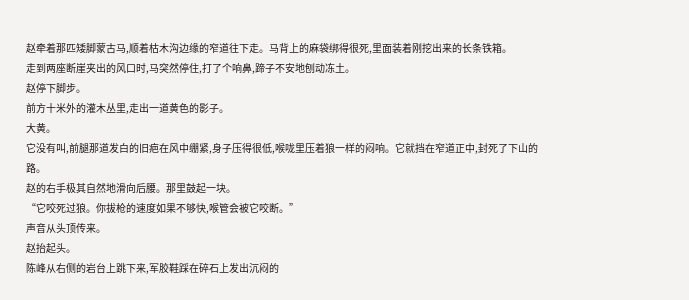赵牵着那匹矮脚蒙古马,顺着枯木沟边缘的窄道往下走。马背上的麻袋绑得很死,里面装着刚挖出来的长条铁箱。
走到两座断崖夹出的风口时,马突然停住,打了个响鼻,蹄子不安地刨动冻土。
赵停下脚步。
前方十米外的灌木丛里,走出一道黄色的影子。
大黄。
它没有叫,前腿那道发白的旧疤在风中绷紧,身子压得很低,喉咙里压着狼一样的闷响。它就挡在窄道正中,封死了下山的路。
赵的右手极其自然地滑向后腰。那里鼓起一块。
“它咬死过狼。你拔枪的速度如果不够快,喉管会被它咬断。”
声音从头顶传来。
赵抬起头。
陈峰从右侧的岩台上跳下来,军胶鞋踩在碎石上发出沉闷的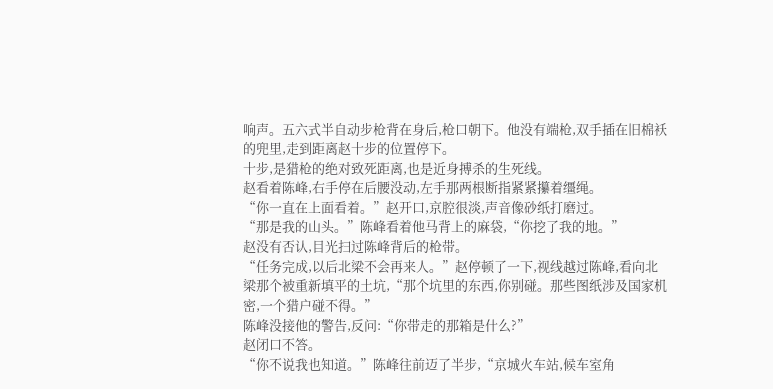响声。五六式半自动步枪背在身后,枪口朝下。他没有端枪,双手插在旧棉袄的兜里,走到距离赵十步的位置停下。
十步,是猎枪的绝对致死距离,也是近身搏杀的生死线。
赵看着陈峰,右手停在后腰没动,左手那两根断指紧紧攥着缰绳。
“你一直在上面看着。”赵开口,京腔很淡,声音像砂纸打磨过。
“那是我的山头。”陈峰看着他马背上的麻袋,“你挖了我的地。”
赵没有否认,目光扫过陈峰背后的枪带。
“任务完成,以后北梁不会再来人。”赵停顿了一下,视线越过陈峰,看向北梁那个被重新填平的土坑,“那个坑里的东西,你别碰。那些图纸涉及国家机密,一个猎户碰不得。”
陈峰没接他的警告,反问:“你带走的那箱是什么?”
赵闭口不答。
“你不说我也知道。”陈峰往前迈了半步,“京城火车站,候车室角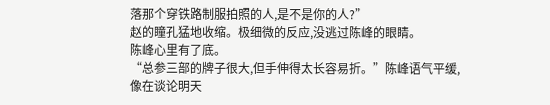落那个穿铁路制服拍照的人,是不是你的人?”
赵的瞳孔猛地收缩。极细微的反应,没逃过陈峰的眼睛。
陈峰心里有了底。
“总参三部的牌子很大,但手伸得太长容易折。”陈峰语气平缓,像在谈论明天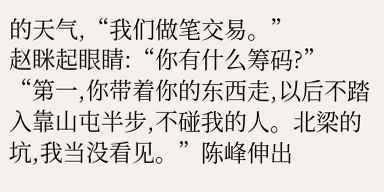的天气,“我们做笔交易。”
赵眯起眼睛:“你有什么筹码?”
“第一,你带着你的东西走,以后不踏入靠山屯半步,不碰我的人。北梁的坑,我当没看见。”陈峰伸出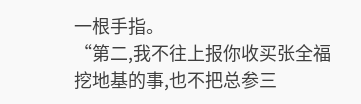一根手指。
“第二,我不往上报你收买张全福挖地基的事,也不把总参三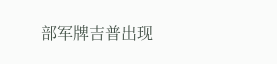部军牌吉普出现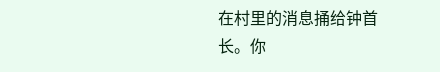在村里的消息捅给钟首长。你